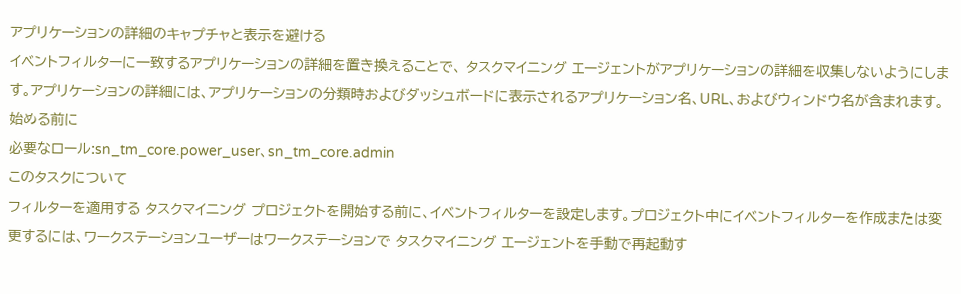アプリケーションの詳細のキャプチャと表示を避ける
イベントフィルターに一致するアプリケーションの詳細を置き換えることで、 タスクマイニング エージェントがアプリケーションの詳細を収集しないようにします。アプリケーションの詳細には、アプリケーションの分類時およびダッシュボードに表示されるアプリケーション名、URL、およびウィンドウ名が含まれます。
始める前に
必要なロール:sn_tm_core.power_user、sn_tm_core.admin
このタスクについて
フィルターを適用する タスクマイニング プロジェクトを開始する前に、イベントフィルターを設定します。プロジェクト中にイベントフィルターを作成または変更するには、ワークステーションユーザーはワークステーションで タスクマイニング エージェントを手動で再起動す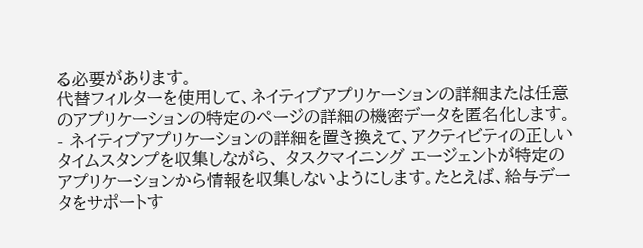る必要があります。
代替フィルターを使用して、ネイティブアプリケーションの詳細または任意のアプリケーションの特定のページの詳細の機密データを匿名化します。
- ネイティブアプリケーションの詳細を置き換えて、アクティビティの正しいタイムスタンプを収集しながら、 タスクマイニング エージェントが特定のアプリケーションから情報を収集しないようにします。たとえば、給与データをサポートす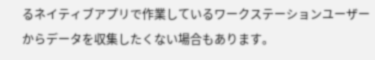るネイティブアプリで作業しているワークステーションユーザーからデータを収集したくない場合もあります。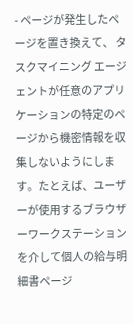- ページが発生したページを置き換えて、 タスクマイニング エージェントが任意のアプリケーションの特定のページから機密情報を収集しないようにします。たとえば、ユーザーが使用するブラウザーワークステーションを介して個人の給与明細書ページ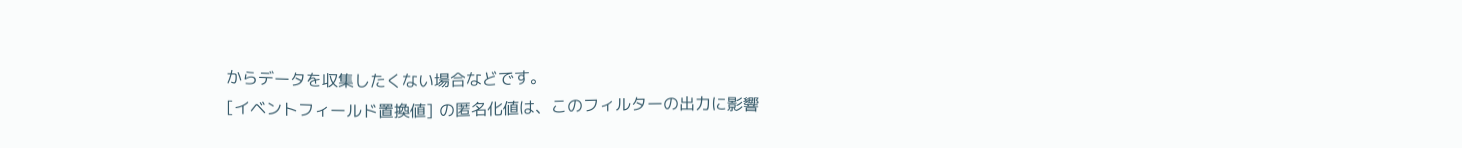からデータを収集したくない場合などです。
[イベントフィールド置換値] の匿名化値は、このフィルターの出力に影響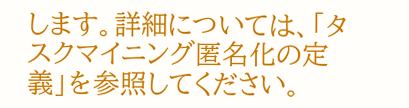します。詳細については、「タスクマイニング匿名化の定義」を参照してください。